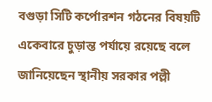বগুড়া সিটি কর্পোরশন গঠনের বিষয়টি একেবারে চুড়ান্ত পর্যায়ে রয়েছে বলে জানিয়েছেন স্থানীয় সরকার পল্লী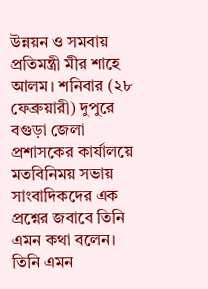উন্নয়ন ও সমবায় প্রতিমন্ত্রী মীর শাহে আলম। শনিবার (২৮ ফেব্রুয়ারী) দুপুরে বগুড়া জেলা প্রশাসকের কার্যালয়ে মতবিনিময় সভায় সাংবাদিকদের এক প্রশ্নের জবাবে তিনি এমন কথা বলেন।
তিনি এমন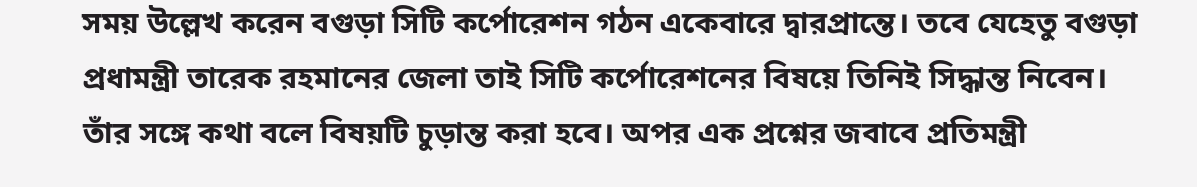সময় উল্লেখ করেন বগুড়া সিটি কর্পোরেশন গঠন একেবারে দ্বারপ্রান্তে। তবে যেহেতু বগুড়া প্রধামন্ত্রী তারেক রহমানের জেলা তাই সিটি কর্পোরেশনের বিষয়ে তিনিই সিদ্ধান্ত নিবেন। তাঁর সঙ্গে কথা বলে বিষয়টি চুড়ান্ত করা হবে। অপর এক প্রশ্নের জবাবে প্রতিমন্ত্রী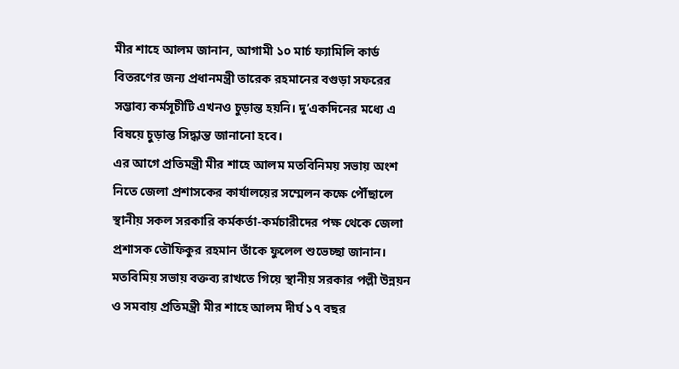মীর শাহে আলম জানান, আগামী ১০ মার্চ ফ্যামিলি কার্ড বিতরণের জন্য প্রধানমন্ত্রী তারেক রহমানের বগুড়া সফরের সম্ভাব্য কর্মসূচীটি এখনও চুড়ান্ত হয়নি। দু’একদিনের মধ্যে এ বিষয়ে চুড়ান্ত সিদ্ধান্ত জানানো হবে।
এর আগে প্রতিমন্ত্রী মীর শাহে আলম মতবিনিময় সভায় অংশ নিতে জেলা প্রশাসকের কার্যালয়ের সম্মেলন কক্ষে পৌঁছালে স্থানীয় সকল সরকারি কর্মকর্তা-কর্মচারীদের পক্ষ থেকে জেলা প্রশাসক তৌফিকুর রহমান তাঁকে ফুলেল শুভেচ্ছা জানান। মতবিমিয় সভায় বক্তব্য রাখতে গিয়ে স্থানীয় সরকার পল্লী উন্নয়ন ও সমবায় প্রতিমন্ত্রী মীর শাহে আলম দীর্ঘ ১৭ বছর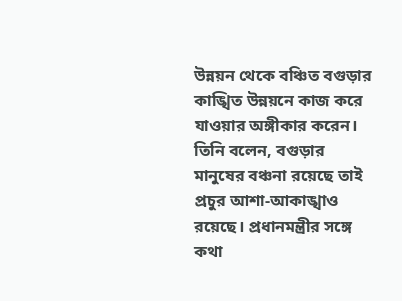উন্নয়ন থেকে বঞ্চিত বগুড়ার কাঙ্খিত উন্নয়নে কাজ করে যাওয়ার অঙ্গীকার করেন। তিনি বলেন, বগুড়ার মানুষের বঞ্চনা রয়েছে তাই প্রচুর আশা-আকাঙ্খাও রয়েছে। প্রধানমন্ত্রীর সঙ্গে কথা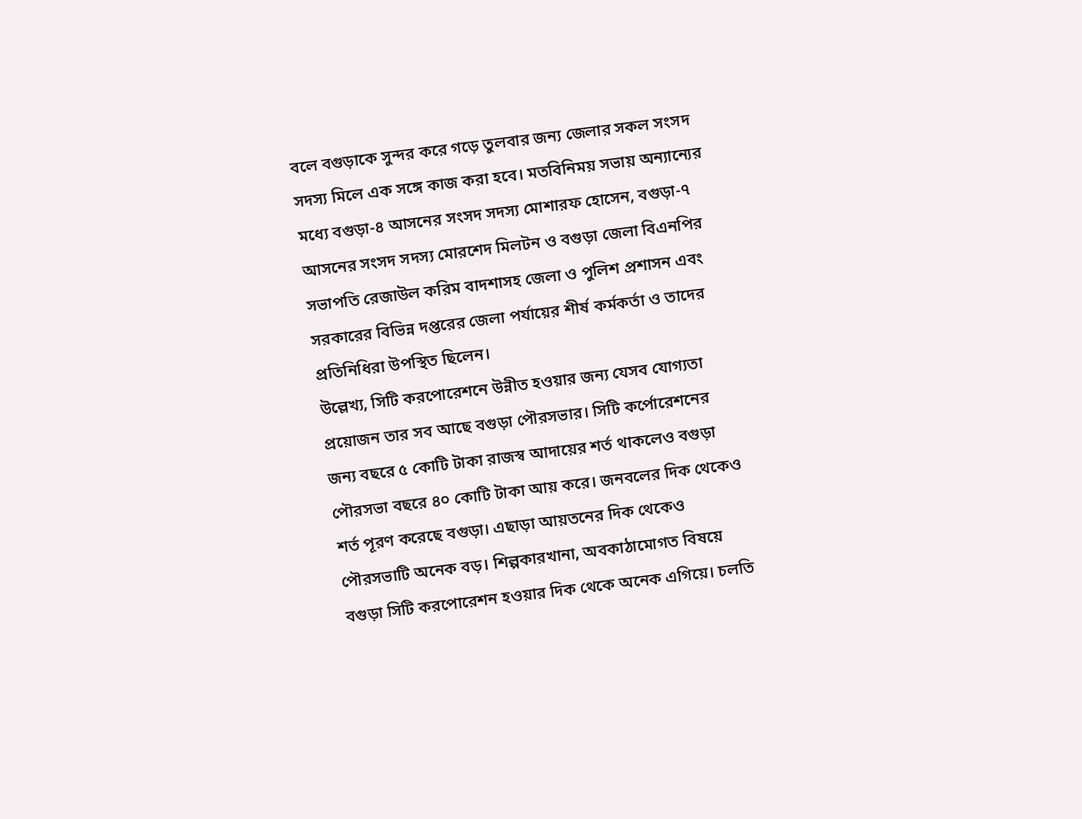বলে বগুড়াকে সুন্দর করে গড়ে তুলবার জন্য জেলার সকল সংসদ সদস্য মিলে এক সঙ্গে কাজ করা হবে। মতবিনিময় সভায় অন্যান্যের মধ্যে বগুড়া-৪ আসনের সংসদ সদস্য মোশারফ হোসেন, বগুড়া-৭ আসনের সংসদ সদস্য মোরশেদ মিলটন ও বগুড়া জেলা বিএনপির সভাপতি রেজাউল করিম বাদশাসহ জেলা ও পুলিশ প্রশাসন এবং সরকারের বিভিন্ন দপ্তরের জেলা পর্যায়ের শীর্ষ কর্মকর্তা ও তাদের প্রতিনিধিরা উপস্থিত ছিলেন।
উল্লেখ্য, সিটি করপোরেশনে উন্নীত হওয়ার জন্য যেসব যোগ্যতা প্রয়োজন তার সব আছে বগুড়া পৌরসভার। সিটি কর্পোরেশনের জন্য বছরে ৫ কোটি টাকা রাজস্ব আদায়ের শর্ত থাকলেও বগুড়া পৌরসভা বছরে ৪০ কোটি টাকা আয় করে। জনবলের দিক থেকেও শর্ত পূরণ করেছে বগুড়া। এছাড়া আয়তনের দিক থেকেও পৌরসভাটি অনেক বড়। শিল্পকারখানা, অবকাঠামোগত বিষয়ে বগুড়া সিটি করপোরেশন হওয়ার দিক থেকে অনেক এগিয়ে। চলতি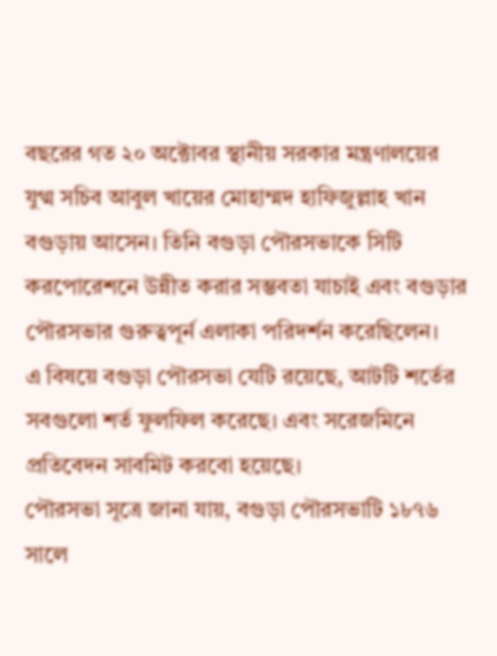বছরের গত ২০ অক্টোবর স্থানীয় সরকার মন্ত্রণালয়ের যুগ্ম সচিব আবুল খায়ের মোহাম্মদ হাফিজুল্লাহ খান বগুড়ায় আসেন। তিনি বগুড়া পৌরসভাকে সিটি করপোরেশনে উন্নীত করার সম্ভবতা যাচাই এবং বগুড়ার পৌরসভার গুরুত্বপূর্ন এলাকা পরিদর্শন করেছিলেন।
এ বিষয়ে বগুড়া পৌরসভা যেটি রয়েছে, আটটি শর্তের সবগুলো শর্ত ফুলফিল করেছে। এবং সরেজমিনে প্রতিবেদন সাবমিট করবো হয়েছে।
পৌরসভা সূত্রে জানা যায়, বগুড়া পৌরসভাটি ১৮৭৬ সালে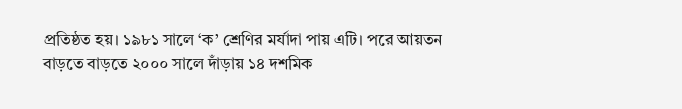প্রতিষ্ঠত হয়। ১৯৮১ সালে ‘ক’ শ্রেণির মর্যাদা পায় এটি। পরে আয়তন বাড়তে বাড়তে ২০০০ সালে দাঁড়ায় ১৪ দশমিক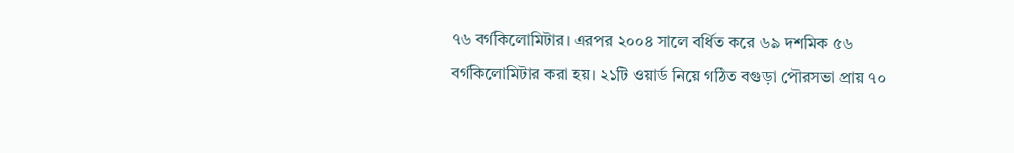৭৬ বর্গকিলোমিটার। এরপর ২০০৪ সালে বর্ধিত করে ৬৯ দশমিক ৫৬ বর্গকিলোমিটার করা হয়। ২১টি ওয়ার্ড নিয়ে গঠিত বগুড়া পৌরসভা প্রায় ৭০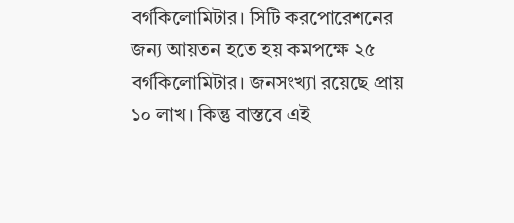বর্গকিলোমিটার। সিটি করপোরেশনের জন্য আয়তন হতে হয় কমপক্ষে ২৫ বর্গকিলোমিটার। জনসংখ্যা রয়েছে প্রায় ১০ লাখ। কিন্তু বাস্তবে এই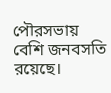পৌরসভায় বেশি জনবসতি রয়েছে।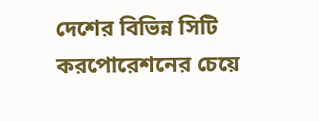দেশের বিভিন্ন সিটি করপোরেশনের চেয়ে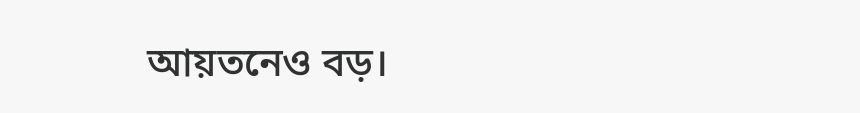আয়তনেও বড়।